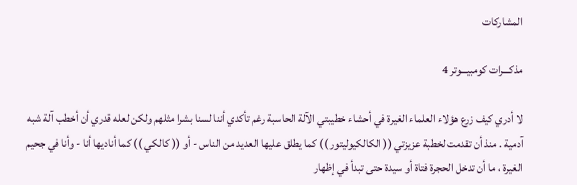المشاركات

مذكـــرات كومبيـــوتر 4

لا أدري كيف زرع هؤلاء العلماء الغيرة في أحشاء خطيبتي الآلة الحاسبة رغم تأكدي أننا لسنا بشرا مثلهم ولكن لعله قدري أن أخطب آلة شبه آدمية . منذ أن تقدمت لخطبة عزيزتي (( الكالكيوليتور )) كما يطلق عليها العديد من الناس - أو (( كالكي )) كما أناديها أنا - وأنا في جحيم الغيرة ، ما أن تدخل الحجرة فتاة أو سيدة حتى تبدأ في إظهار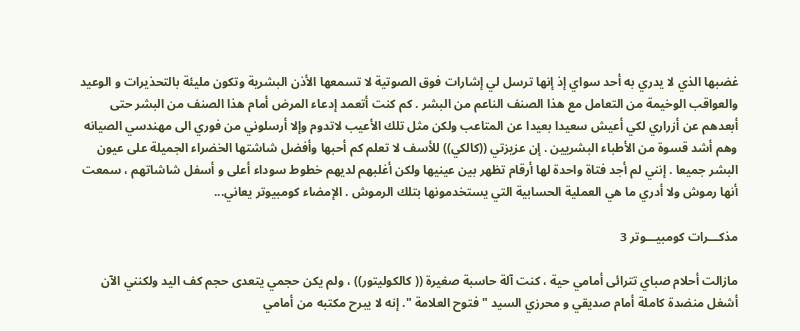غضبها الذي لا يدري به أحد سواي إذ إنها ترسل لي إشارات فوق الصوتية لا تسمعها الأذن البشرية وتكون مليئة بالتحذيرات و الوعيد والعواقب الوخيمة من التعامل مع هذا الصنف الناعم من البشر . كم كنت أتعمد إدعاء المرض أمام هذا الصنف من البشر حتى أبعدهم عن أزراري لكي أعيش سعيدا بعيدا عن المتاعب ولكن مثل تلك الأعيب لاتدوم وإلا أرسلوني من فوري الى مهندسي الصيانه وهم أشد قسوة من الأطباء البشريين . إن عزيزتي ((كالكي)) للأسف لا تعلم كم أحبها وأفضل شاشتها الخضراء الجميلة على عيون البشر جميعا . إنني لم أجد فتاة واحدة لها أرقام تظهر بين عينيها ولكن أغلبهم لديهم خطوط سوداء أعلى و أسفل شاشاتهم ، سمعت أنها رموش ولا أدري ما هي العملية الحسابية التي يستخدمونها بتلك الرموش . الإمضاء كومبيوتر يعاني...

مذكـــرات كومبيـــوتر 3

مازالت أحلام صباي تترائى أمامي حية ، كنت آلة حاسبة صغيرة (( كالكوليتور)) ، ولم يكن حجمي يتعدى حجم كف اليد ولكنني الآن أشغل منضدة كاملة أمام صديقي و محرزي السيد " فتوح العلامة ". إنه لا يبرح مكتبه من أمامي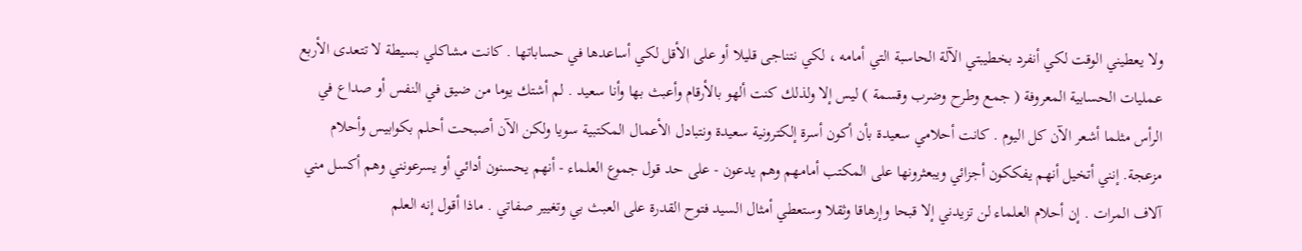ولا يعطيني الوقت لكي أنفرد بخطيبتي الآلة الحاسبة التي أمامه ، لكي نتناجى قليلا أو على الأقل لكي أساعدها في حساباتها . كانت مشاكلي بسيطة لا تتعدى الأربع عمليات الحسابية المعروفة ( جمع وطرح وضرب وقسمة ) ليس إلا ولذلك كنت ألهو بالأرقام وأعبث بها وأنا سعيد . لم أشتك يوما من ضيق في النفس أو صداع في الرأس مثلما أشعر الآن كل اليوم . كانت أحلامي سعيدة بأن أكون أسرة إلكترونية سعيدة ونتبادل الأعمال المكتبية سويا ولكن الآن أصبحت أحلم بكوابيس وأحلام مزعجة. إنني أتخيل أنهم يفككون أجزائي ويبعثرونها على المكتب أمامهم وهم يدعون - على حد قول جموع العلماء - أنهم يحسنون أدائي أو يسرعونني وهم أكسل مني آلاف المرات . إن أحلام العلماء لن تزيدني إلا قبحا وإرهاقا وثقلا وستعطي أمثال السيد فتوح القدرة على العبث بي وتغيير صفاتي . ماذا أقول إنه العلم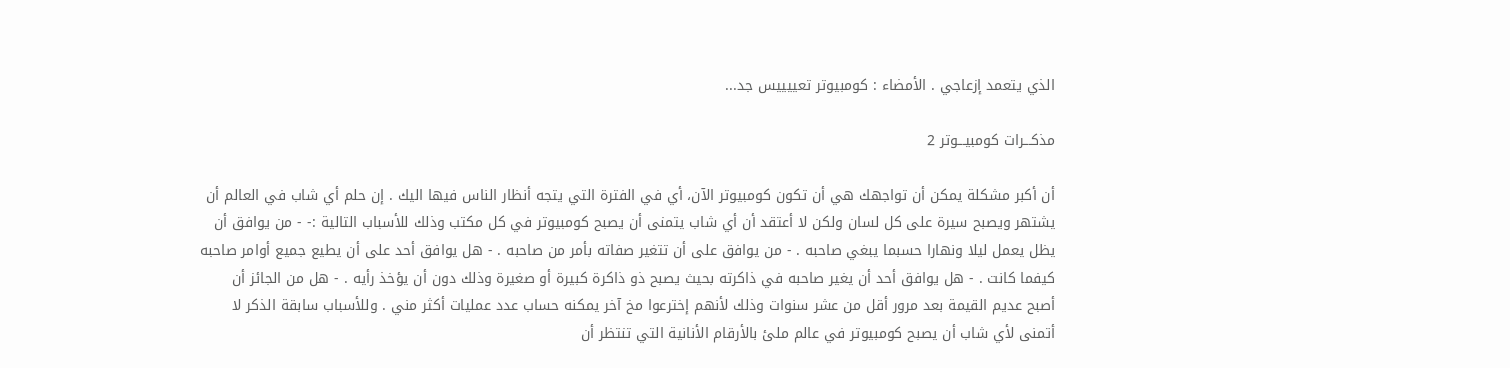الذي يتعمد إزعاجي . الأمضاء : كومبيوتر تعييييس جد...

مذكـــرات كومبيـــوتر 2

أن أكبر مشكلة يمكن أن تواجهك هي أن تكون كومبيوتر الآن، أي في الفترة التي يتجه أنظار الناس فيها اليك . إن حلم أي شاب في العالم أن يشتهر ويصبح سيرة على كل لسان ولكن لا أعتقد أن أي شاب يتمنى أن يصبح كومبيوتر في كل مكتب وذلك للأسباب التالية :- - من يوافق أن يظل يعمل ليلا ونهارا حسبما يبغي صاحبه . - من يوافق على أن تتغير صفاته بأمر من صاحبه . - هل يوافق أحد على أن يطيع جميع أوامر صاحبه كيفما كانت . - هل يوافق أحد أن يغير صاحبه في ذاكرته بحيث يصبح ذو ذاكرة كبيرة أو صغيرة وذلك دون أن يؤخذ رأيه . - هل من الجائز أن أصبح عديم القيمة بعد مرور أقل من عشر سنوات وذلك لأنهم إخترعوا مخ آخر يمكنه حساب عدد عمليات أكثر مني . وللأسباب سابقة الذكر لا أتمنى لأي شاب أن يصبح كومبيوتر في عالم ملئ بالأرقام الأنانية التي تنتظر أن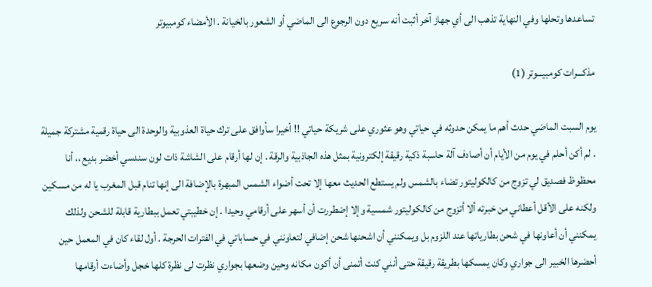تساعدها وتحلها وفي النهاية تذهب الى أي جهاز آخر أثبت أنه سريع دون الرجوع الى الماضي أو الشعور بالخيانة . الأمضاء كومبيوتر

مذكـــرات كومبيـــوتر (1)

يوم السبت الماضي حدث أهم ما يمكن حدوثه في حياتي وهو عثوري على شريكة حياتي !! أخيرا سأوافق على ترك حياة العذوبية والوحدة الى حياة رقمية مشتركة جميلة . لم أكن أحلم في يوم من الأيام أن أصادف آلة حاسبة ذكية رقيقة إلكترونية بمثل هذه الجاذبية والرقة . إن لها أرقام على الشاشة ذات لون سندسي أخضر بديع ،، أنا محظوظ فصديق لي تزوج من كالكوليتور تضاء بالشمس ولم يستطع الحديث معها إلا تحت أضواء الشمس المبهرة بالإضافة الى إنها تنام قبل المغرب يا له من مسكين ولكنه على الأقل أعطاني من خبرته ألا أتزوج من كالكوليتور شمسية وإلا إضطررت أن أسهر على أرقامي وحيدا . إن خطيبتي تعمل ببطارية قابلة للشحن ولذلك يمكنني أن أعاونها في شحن بطارياتها عند اللزوم بل ويمكنني أن اشحنها شحن إضافي لتعاونني في حساباتي في الفترات الحرجة . أول لقاء كان في المعمل حين أحضرها الخبير الى جواري وكان يمسكها بطريقة رقيقة حتى أنني كنت أتمنى أن أكون مكانه وحين وضعها بجواري نظرت لى نظرة كلها خجل وأضاءت أرقامها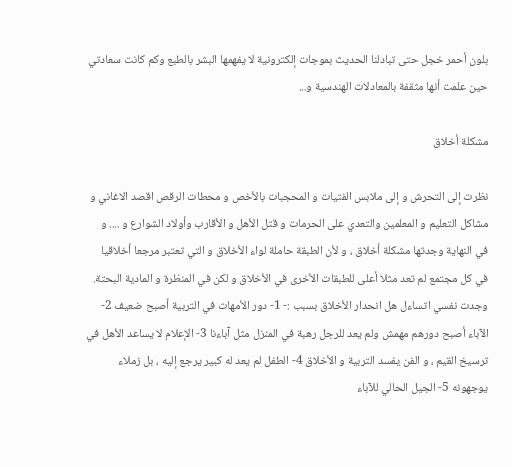بلون أحمر خجل حتى تبادلنا الحديث بموجات إلكترونية لا يفهمها البشر بالطبع وكم كانت سعادتي حين علمت أنها مثقفة بالمعادلات الهندسية و...

مشكلة أخلاق

نظرت إلى التحرش و إلى ملابس الفتيات و المحجبات بالأخص و محطات الرقص اقصد الاغاني و مشاكل التعليم و المعلمين والتعدي على الحرمات و قتل الأهل و الأقارب وأولاد الشوارع و .... و في النهاية وجدتها مشكلة أخلاق ، و لأن الطبقة حاملة لواء الأخلاق و التي تعتبر مرجعا أخلاقيا في كل مجتمع لم تعد مثلا أعلى للطبقات الأخرى في الأخلاق و لكن في المنظرة و المادية البحتة. وجدت نفسي اتساءل هل انحدار الأخلاق بسبب :- 1- دور الأمهات في التربية أصبح ضعيف 2- الآباء أصبح دورهم مهمش ولم يعد للرجل رهبة في المنزل مثل آباءنا 3- الإعلام لا يساعد الأهل في ترسيخ القيم ، و الفن يفسد التربية و الأخلاق 4- الطفل لم يعد له كبير يرجع إليه ، بل زملاء يوجهونه 5- الجيل الحالي للآباء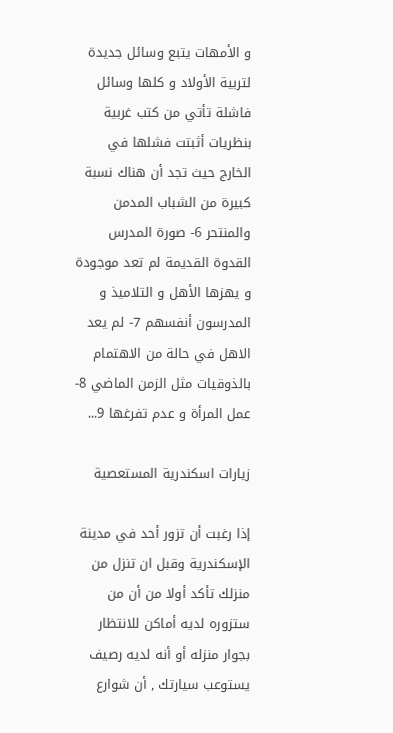و الأمهات يتبع وسائل جديدة لتربية الأولاد و كلها وسائل فاشلة تأتي من كتب غربية بنظريات أثبتت فشلها في الخارج حيث تجد أن هناك نسبة كبيرة من الشباب المدمن والمنتحر 6- صورة المدرس القدوة القديمة لم تعد موجودة و يهزها الأهل و التلاميذ و المدرسون أنفسهم 7- لم يعد الاهل في حالة من الاهتمام بالذوقيات مثل الزمن الماضي 8- عمل المرأة و عدم تفرغها 9...

زيارات اسكندرية المستعصية

إذا رغبت أن تزور أحد في مدينة الإسكندرية وقبل ان تنزل من منزلك تأكد أولا من أن من ستزوره لديه أماكن للانتظار بجوار منزله أو أنه لديه رصيف يستوعب سيارتك , أن شوارع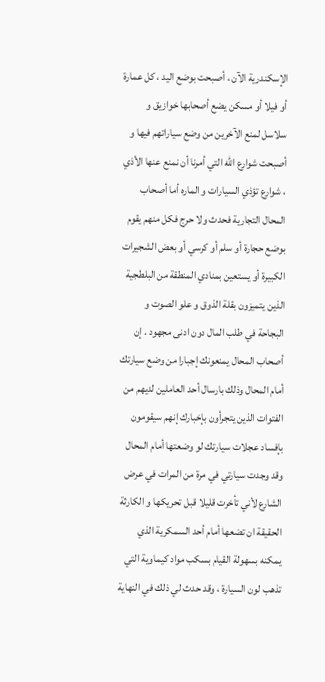الإسكندرية الآن ، أصبحت بوضع اليد ، كل عمارة أو فيلا أو مسكن يضع أصحابها خوازيق و سلاسل لمنع الآخرين من وضع سياراتهم فيها و أصبحت شوارع الله التي أمرنا أن نمنع عنها الأذي ، شوارع تؤذي السيارات و الماره أما أصحاب المحال التجارية فحدث ولا حرج فكل منهم يقوم بوضع حجارة أو سلم أو كرسي أو بعض الشجيرات الكبيرة أو يستعين بمنادي المنطقة من البلطجية الذين يتميزون بقلة الذوق و علو الصوت و البجاحة في طلب المال دون ادنى مجهود . إن أصحاب المحال يمنعونك إجبارا من وضع سيارتك أمام المحال وذلك بارسال أحد العاملين لديهم من الفتوات الذين يتجرأون بإخبارك إنهم سيقومون بإفساد عجلات سيارتك لو وضعتها أمام المحال وقد وجدت سيارتي في مرة من المرات في عرض الشارع لأني تأخرت قليلا قبل تحريكها و الكارثة الحقيقة ان تضعها أمام أحد السمكرية الذي يمكنه بسهولة القيام بسكب مواد كيماوية التي تذهب لون السيارة ، وقد حدث لي ذلك في النهاية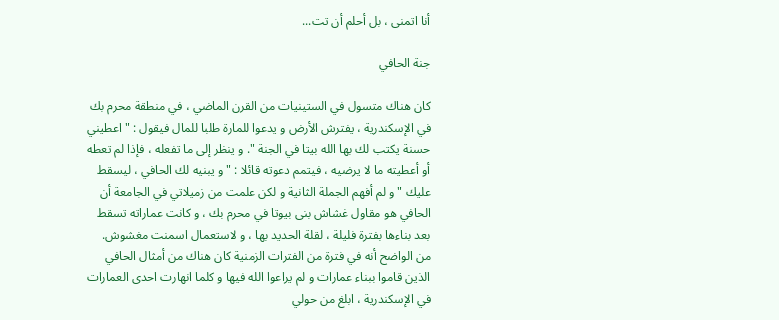أنا اتمنى ، بل أحلم أن تت...

جنة الحافي

كان هناك متسول في الستينيات من القرن الماضي ، في منطقة محرم بك في الإسكندرية ، يفترش الأرض و يدعوا للمارة طلبا للمال فيقول : " اعطيني حسنة يكتب لك بها الله بيتا في الجنة ". و ينظر إلى ما تفعله ، فإذا لم تعطه أو أعطيته ما لا يرضيه ، فيتمم دعوته قائلا : " و يبنيه لك الحافي ، ليسقط عليك " و لم أفهم الجملة الثانية و لكن علمت من زميلاتي في الجامعة أن الحافي هو مقاول غشاش بنى بيوتا في محرم بك ، و كانت عماراته تسقط بعد بناءها بفترة فليلة ، لقلة الحديد بها ، و لاستعمال اسمنت مغشوش. من الواضح أنه في فترة من الفترات الزمنية كان هناك من أمثال الحافي الذين قاموا ببناء عمارات و لم يراعوا الله فيها و كلما انهارت احدى العمارات في الإسكندرية ، ابلغ من حولي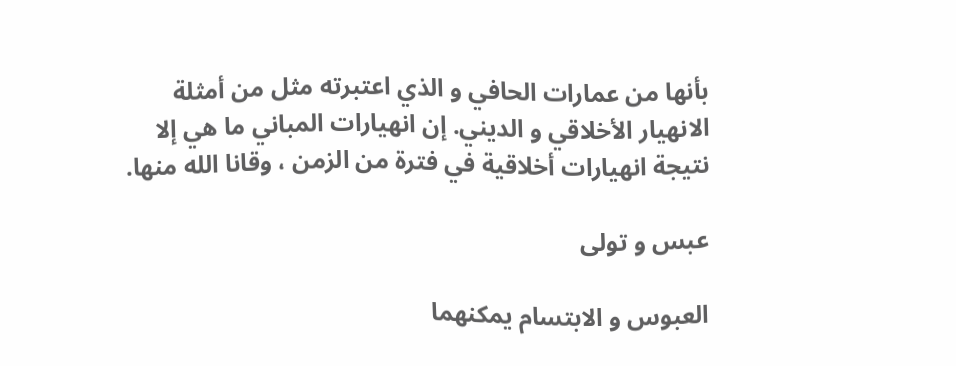بأنها من عمارات الحافي و الذي اعتبرته مثل من أمثلة الانهيار الأخلاقي و الديني. إن انهيارات المباني ما هي إلا نتيجة انهيارات أخلاقية في فترة من الزمن ، وقانا الله منها.

عبس و تولى

العبوس و الابتسام يمكنهما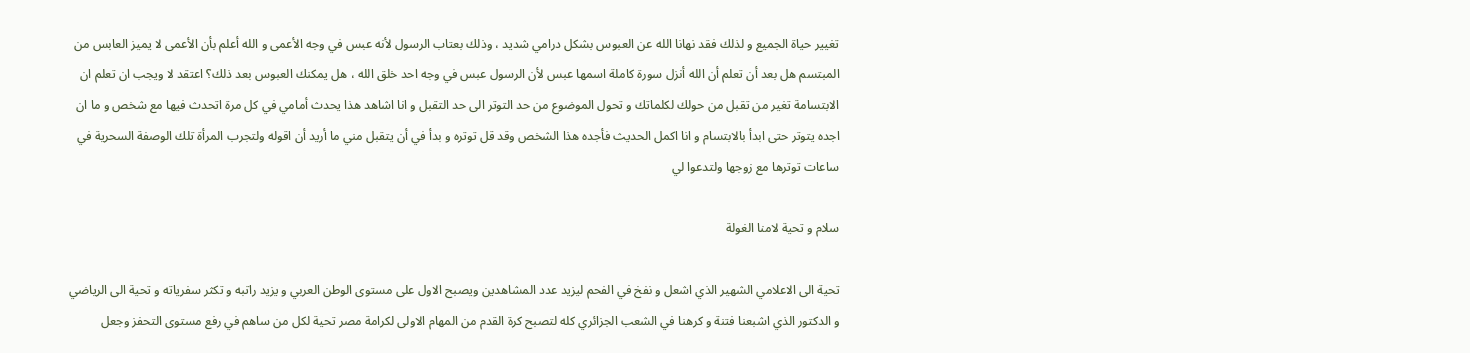تغيير حياة الجميع و لذلك فقد نهانا الله عن العبوس بشكل درامي شديد ، وذلك بعتاب الرسول لأنه عبس في وجه الأعمى و الله أعلم بأن الأعمى لا يميز العابس من المبتسم هل بعد أن تعلم أن الله أنزل سورة كاملة اسمها عبس لأن الرسول عبس في وجه احد خلق الله ، هل يمكنك العبوس بعد ذلك؟ اعتقد لا ويجب ان تعلم ان الابتسامة تغير من تقبل من حولك لكلماتك و تحول الموضوع من حد التوتر الى حد التقبل و انا اشاهد هذا يحدث أمامي في كل مرة اتحدث فيها مع شخص و ما ان اجده يتوتر حتى ابدأ بالابتسام و انا اكمل الحديث فأجده هذا الشخص وقد قل توتره و بدأ في أن يتقبل مني ما أريد أن اقوله ولتجرب المرأة تلك الوصفة السحرية في ساعات توترها مع زوجها ولتدعوا لي

سلام و تحية لامنا الغولة

تحية الى الاعلامي الشهير الذي اشعل و نفخ في الفحم ليزيد عدد المشاهدين ويصبح الاول على مستوى الوطن العربي و يزيد راتبه و تكثر سفرياته و تحية الى الرياضي و الدكتور الذي اشبعنا فتنة و كرهنا في الشعب الجزائري كله لتصبح كرة القدم من المهام الاولى لكرامة مصر تحية لكل من ساهم في رفع مستوى التحفز وجعل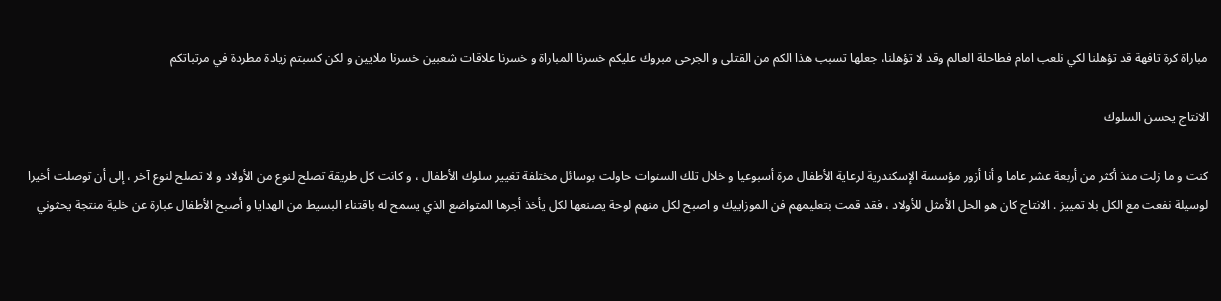مباراة كرة تافهة قد تؤهلنا لكي نلعب امام فطاحلة العالم وقد لا تؤهلنا، جعلها تسبب هذا الكم من القتلى و الجرحى مبروك عليكم خسرنا المباراة و خسرنا علاقات شعبين خسرنا ملايين و لكن كسبتم زيادة مطردة في مرتباتكم

الانتاج يحسن السلوك

كنت و ما زلت منذ أكثر من أربعة عشر عاما و أنا أزور مؤسسة الإسكندرية لرعاية الأطفال مرة أسبوعيا و خلال تلك السنوات حاولت بوسائل مختلفة تغيير سلوك الأطفال ، و كانت كل طريقة تصلح لنوع من الأولاد و لا تصلح لنوع آخر ، إلى أن توصلت أخيرا لوسيلة نفعت مع الكل بلا تمييز . الانتاج كان هو الحل الأمثل للأولاد ، فقد قمت بتعليمهم فن الموزاييك و اصبح لكل منهم لوحة يصنعها لكل يأخذ أجرها المتواضع الذي يسمح له باقتناء البسيط من الهدايا و أصبح الأطفال عبارة عن خلية منتجة يحثوني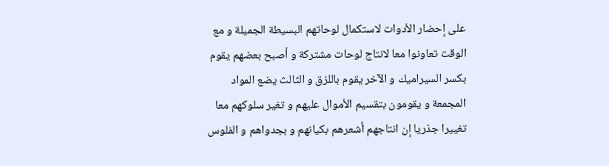على إحضار الأدوات لاستكمال لوحاتهم البسيطة الجميلة و مع الوقت تعاونوا معا لانتاج لوحات مشتركة و أصبح بعضهم يقوم بكسر السيراميك و الآخر يقوم باللزق و الثالث يضع المواد المجمعة و يقومون بتقسيم الأموال عليهم و تغير سلوكهم معا تغييرا جذريا إن انتاجهم أشعرهم بكيانهم و بجدواهم و الفلوس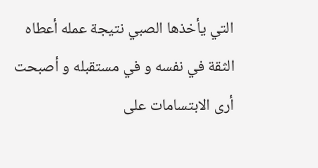التي يأخذها الصبي نتيجة عمله أعطاه الثقة في نفسه و في مستقبله و أصبحت أرى الابتسامات على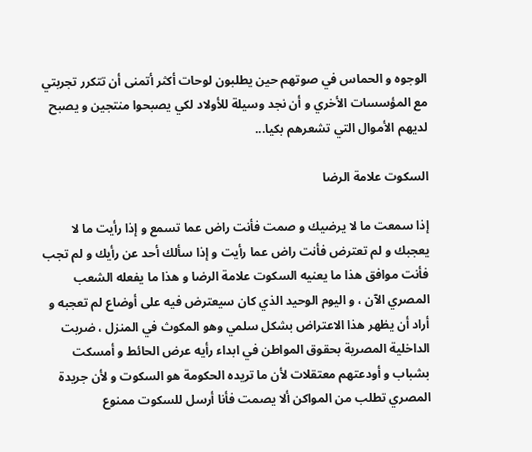الوجوه و الحماس في صوتهم حين يطلبون لوحات أكثر أتمنى أن تتكرر تجربتي مع المؤسسات الأخري و أن نجد وسيلة للأولاد لكي يصبحوا منتجين و يصبح لديهم الأموال التي تشعرهم بكيا...

السكوت علامة الرضا

إذا سمعت ما لا يرضيك و صمت فأنت راض عما تسمع و إذا رأيت ما لا يعجبك و لم تعترض فأنت راض عما رأيت و إذا سألك أحد عن رأيك و لم تجب فأنت موافق هذا ما يعنيه السكوت علامة الرضا و هذا ما يفعله الشعب المصري الآن ، و اليوم الوحيد الذي كان سيعترض فيه على أوضاع لم تعجبه و أراد أن يظهر هذا الاعتراض بشكل سلمي وهو المكوث في المنزل ، ضربت الداخلية المصرية بحقوق المواطن في ابداء رأيه عرض الحائط و أمسكت بشباب و أودعتهم معتقلات لأن ما تريده الحكومة هو السكوت و لأن جريدة المصري تطلب من المواكن ألا يصمت فأنا أرسل للسكوت ممنوع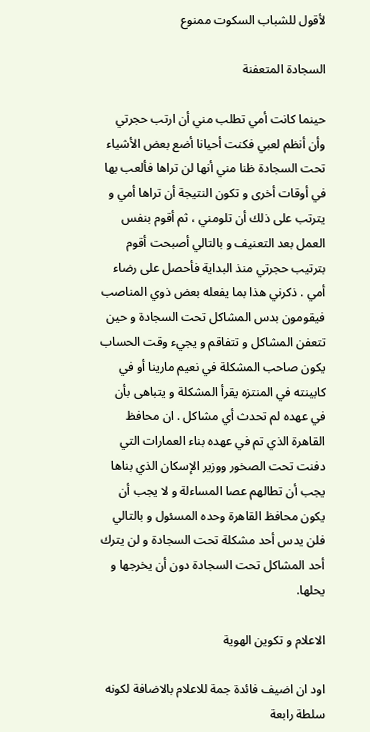لأقول للشباب السكوت ممنوع

السجادة المتعفنة

حينما كانت أمي تطلب مني أن ارتب حجرتي وأن أنظم لعبي فكنت أحيانا أضع بعض الأشياء تحت السجادة ظنا مني أنها لن تراها فألعب بها في أوقات أخرى و تكون النتيجة أن تراها أمي و يترتب على ذلك أن تلومني ، ثم أقوم بنفس العمل بعد التعنيف و بالتالي أصبحت أقوم بترتيب حجرتي منذ البداية فأحصل على رضاء أمي . ذكرني هذا بما يفعله بعض ذوي المناصب فيقومون بدس المشاكل تحت السجادة و حين تتعفن المشاكل و تتفاقم و يجيء وقت الحساب يكون صاحب المشكلة في نعيم مارينا أو في كابينته في المنتزه يقرأ المشكلة و يتباهى بأن في عهده لم تحدث أي مشاكل . ان محافظ القاهرة الذي تم في عهده بناء العمارات التي دفنت تحت الصخور ووزير الإسكان الذي بناها يجب أن تطالهم عصا المساءلة و لا يجب أن يكون محافظ القاهرة وحده المسئول و بالتالي فلن يدس أحد مشكلة تحت السجادة و لن يترك أحد المشاكل تحت السجادة دون أن يخرجها و يحلها.

الاعلام و تكوين الهوية

اود ان اضيف فائدة جمة للاعلام بالاضافة لكونه سلطة رابعة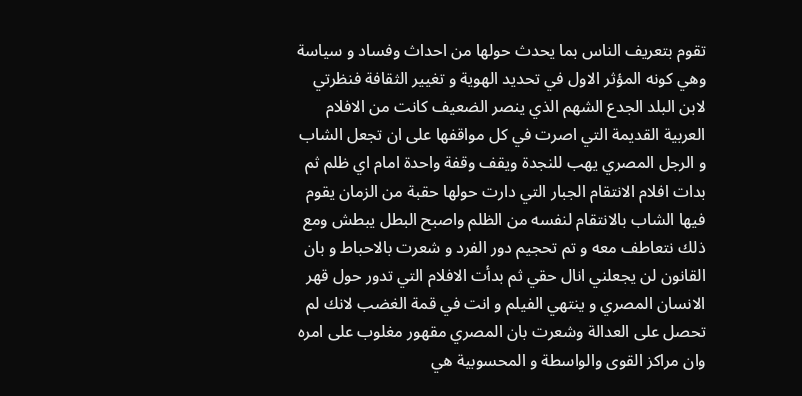تقوم بتعريف الناس بما يحدث حولها من احداث وفساد و سياسة وهي كونه المؤثر الاول في تحديد الهوية و تغيير الثقافة فنظرتي لابن البلد الجدع الشهم الذي ينصر الضعيف كانت من الافلام العربية القديمة التي اصرت في كل مواقفها على ان تجعل الشاب و الرجل المصري يهب للنجدة ويقف وقفة واحدة امام اي ظلم ثم بدات افلام الانتقام الجبار التي دارت حولها حقبة من الزمان يقوم فيها الشاب بالانتقام لنفسه من الظلم واصبح البطل يبطش ومع ذلك نتعاطف معه و تم تحجيم دور الفرد و شعرت بالاحباط و بان القانون لن يجعلني انال حقي ثم بدأت الافلام التي تدور حول قهر الانسان المصري و ينتهي الفيلم و انت في قمة الغضب لانك لم تحصل على العدالة وشعرت بان المصري مقهور مغلوب على امره وان مراكز القوى والواسطة و المحسوبية هي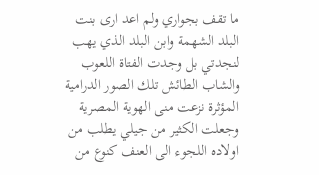ما تقف بجواري ولم اعد ارى بنت البلد الشهمة وابن البلد الذي يهب لنجدتي بل وجدت الفتاة اللعوب والشاب الطائش تلك الصور الدرامية المؤثرة نزعت منى الهوية المصرية وجعلت الكثير من جيلي يطلب من اولاده اللجوء الى العنف كنوع من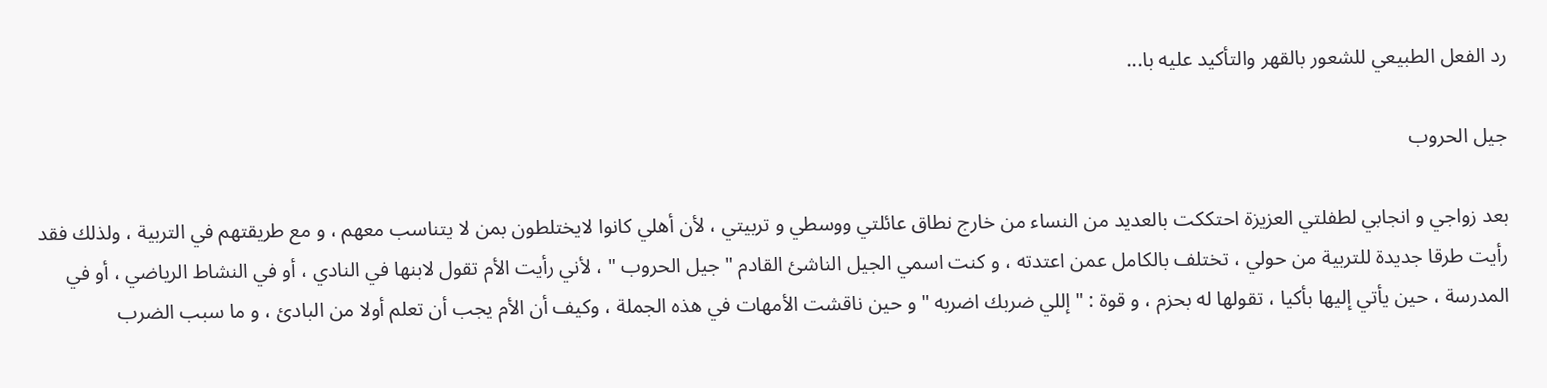رد الفعل الطبيعي للشعور بالقهر والتأكيد عليه با...

جيل الحروب

بعد زواجي و انجابي لطفلتي العزيزة احتككت بالعديد من النساء من خارج نطاق عائلتي ووسطي و تربيتي ، لأن أهلي كانوا لايختلطون بمن لا يتناسب معهم ، و مع طريقتهم في التربية ، ولذلك فقد رأيت طرقا جديدة للتربية من حولي ، تختلف بالكامل عمن اعتدته ، و كنت اسمي الجيل الناشئ القادم " جيل الحروب " ، لأني رأيت الأم تقول لابنها في النادي ، أو في النشاط الرياضي ، أو في المدرسة ، حين يأتي إليها بأكيا ، تقولها له بحزم ، و قوة : " إللي ضربك اضربه " و حين ناقشت الأمهات في هذه الجملة ، وكيف أن الأم يجب أن تعلم أولا من البادئ ، و ما سبب الضرب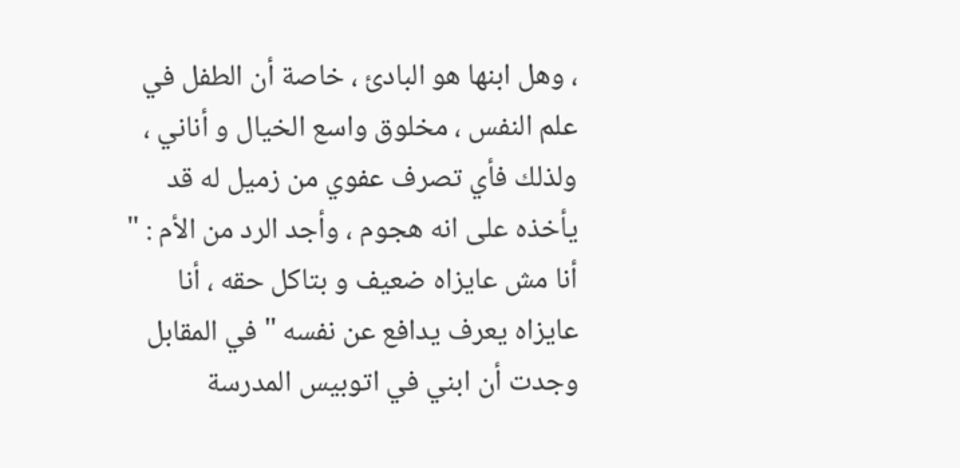، وهل ابنها هو البادئ ، خاصة أن الطفل في علم النفس ، مخلوق واسع الخيال و أناني ، ولذلك فأي تصرف عفوي من زميل له قد يأخذه على انه هجوم ، وأجد الرد من الأم : " أنا مش عايزاه ضعيف و بتاكل حقه ، أنا عايزاه يعرف يدافع عن نفسه " في المقابل وجدت أن ابني في اتوبيس المدرسة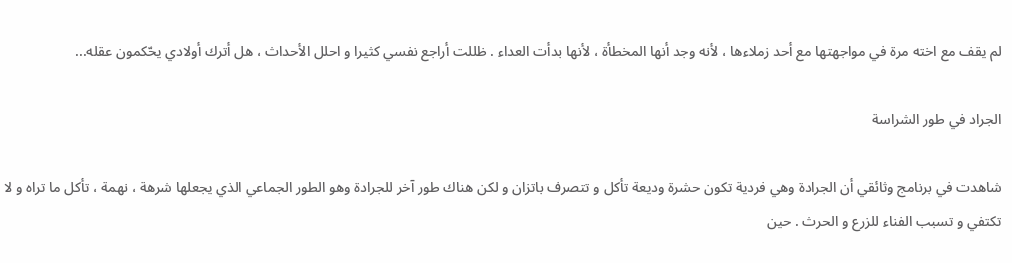لم يقف مع اخته مرة في مواجهتها مع أحد زملاءها ، لأنه وجد أنها المخطأة ، لأنها بدأت العداء . ظللت أراجع نفسي كثيرا و احلل الأحداث ، هل أترك أولادي يحّكمون عقله...

الجراد في طور الشراسة

شاهدت في برنامج وثائقي أن الجرادة وهي فردية تكون حشرة وديعة تأكل و تتصرف باتزان و لكن هناك طور آخر للجرادة وهو الطور الجماعي الذي يجعلها شرهة ، نهمة ، تأكل ما تراه و لا تكتفي و تسبب الفناء للزرع و الحرث . حين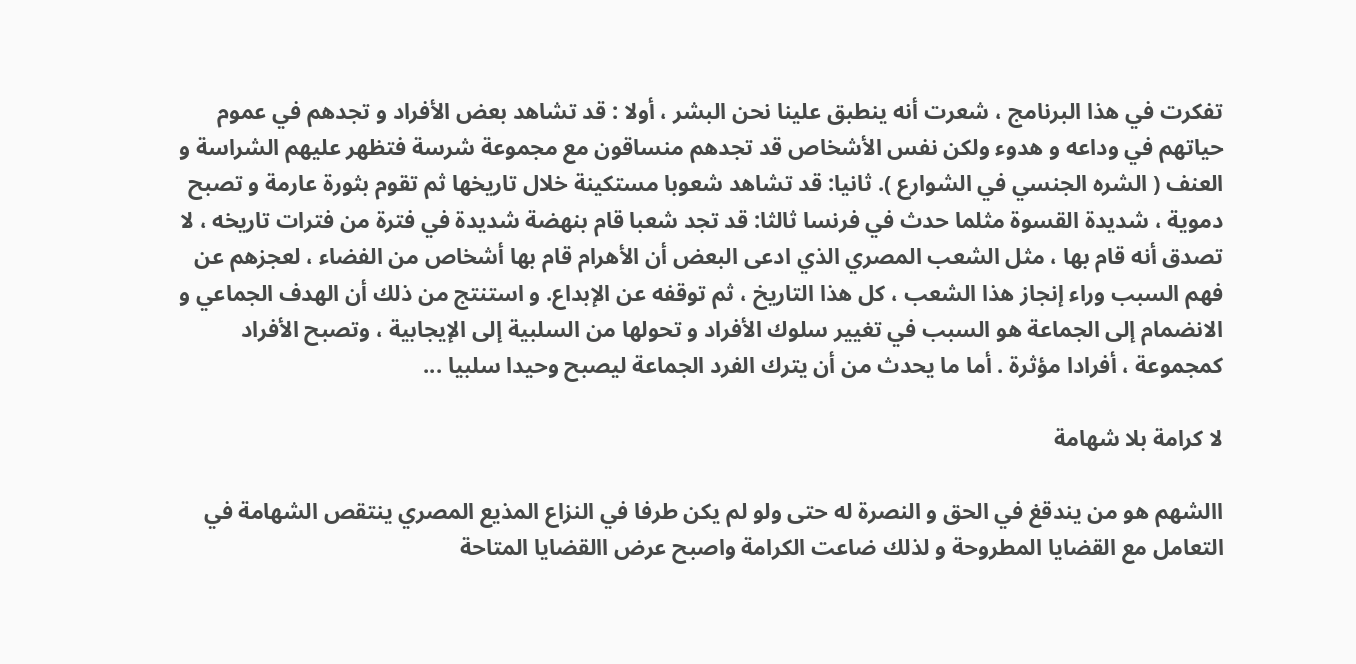تفكرت في هذا البرنامج ، شعرت أنه ينطبق علينا نحن البشر ، أولا : قد تشاهد بعض الأفراد و تجدهم في عموم حياتهم في وداعه و هدوء ولكن نفس الأشخاص قد تجدهم منساقون مع مجموعة شرسة فتظهر عليهم الشراسة و العنف ( الشره الجنسي في الشوارع ). ثانيا: قد تشاهد شعوبا مستكينة خلال تاريخها ثم تقوم بثورة عارمة و تصبح دموية ، شديدة القسوة مثلما حدث في فرنسا ثالثا: قد تجد شعبا قام بنهضة شديدة في فترة من فترات تاريخه ، لا تصدق أنه قام بها ، مثل الشعب المصري الذي ادعى البعض أن الأهرام قام بها أشخاص من الفضاء ، لعجزهم عن فهم السبب وراء إنجاز هذا الشعب ، كل هذا التاريخ ، ثم توقفه عن الإبداع. و استنتج من ذلك أن الهدف الجماعي و الانضمام إلى الجماعة هو السبب في تغيير سلوك الأفراد و تحولها من السلبية إلى الإيجابية ، وتصبح الأفراد كمجموعة ، أفرادا مؤثرة . أما ما يحدث من أن يترك الفرد الجماعة ليصبح وحيدا سلبيا ...

لا كرامة بلا شهامة

االشهم هو من يندقغ في الحق و النصرة له حتى ولو لم يكن طرفا في النزاع المذيع المصري ينتقص الشهامة في التعامل مع القضايا المطروحة و لذلك ضاعت الكرامة واصبح عرض االقضايا المتاحة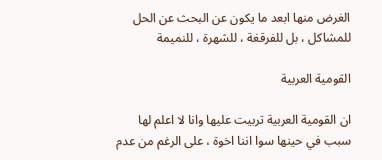الغرض منها ابعد ما يكون عن البحث عن الحل للمشاكل ، بل للفرقغة ، للشهرة ، للنميمة

القومية العربية

ان القومية العربية تربيت عليها وانا لا اعلم لها سبب في حينها سوا اننا اخوة ، على الرغم من عدم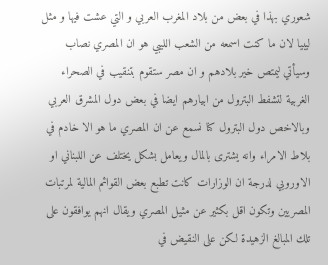شعوري بهذا في بعض من بلاد المغرب العربي و التي عشت فيها و مثل ليبيا لان ما كنت اسمعه من الشعب الليبي هو ان المصري نصاب وسيأتي ليمتص خير بلادهم و ان مصر ستقوم بتنقيب في الصحراء الغربية لتشفط البترول من ابيارهم ايضا في بعض دول المشرق العربي وبالاخص دول البترول كنا نسمع عن ان المصري ما هو الا خادم في بلاط الامراء وانه يشترى بالمال ويعامل بشكل يختلف عن اللبناني او الاوروبي لدرجة ان الوزارات كانت تطبع بعض القوائم المالية لمرتبات المصريين وتكون اقل بكثير عن مثيل المصري ويقال انهم يوافقون على تلك المبالغ الزهيدة لكن على النقيض في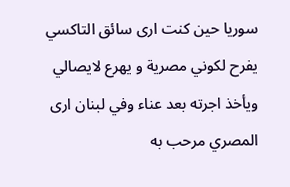سوريا حين كنت ارى سائق التاكسي يفرح لكوني مصرية و يهرع لايصالي ويأخذ اجرته بعد عناء وفي لبنان ارى المصري مرحب به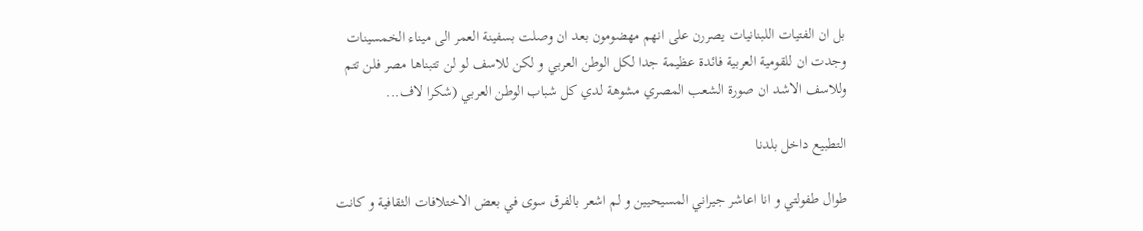بل ان الفتيات اللبنانيات يصررن على انهم مهضومون بعد ان وصلت بسفينة العمر الى ميناء الخمسينات وجدت ان للقومية العربية فائدة عظيمة جدا لكل الوطن العربي و لكن للاسف لو لن تتبناها مصر فلن تتم وللاسف الاشد ان صورة الشعب المصري مشوهة لدي كل شباب الوطن العربي (شكرا لاف...

التطبيع داخل بلدنا

طوال طفولتي و انا اعاشر جيراني المسيحيين و لم اشعر بالفرق سوى في بعض الاختلافات الثقافية و كانت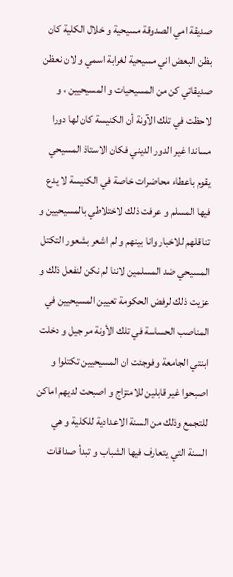صديقة امي الصدوقة مسيحية و خلال الكلية كان بظن البعض اني مسيحية لغرابة اسمي و لان نعظن صديقاتي كن من المسيحيات و المسيحيين ، و لاحظت في تلك الآونة أن الكنيسة كان لها دورا مساندا غير الدور الديني فكان الاستاذ المسيحي يقوم باعطاء محاضرات خاصة في الكنيسة لا يدع فيها المسلم و عرفت ذلك لاختلاطي بالمسيحيين و تناقلهم للاخبار وانا بينهم و لم اشعر بشعور التكتل المسيحي ضد المسلمين لاننا لم نكن لنفعل ذلك و عزيت ذلك لرفض الحكومة تعيين المسيحيين في المناصب الحساسة في تلك الأونة مر جيل و دخلت ابنتي الجامعة وفوجئت ان المسيحيين تكتلوا و اصبحوا غير قابلين للامتزاج و اصبحت لديهم اماكن للتجمع وذلك من السنة الاعدادية للكلية و هي السنة التي يتعارف فيها الشباب و تبدأ صداقات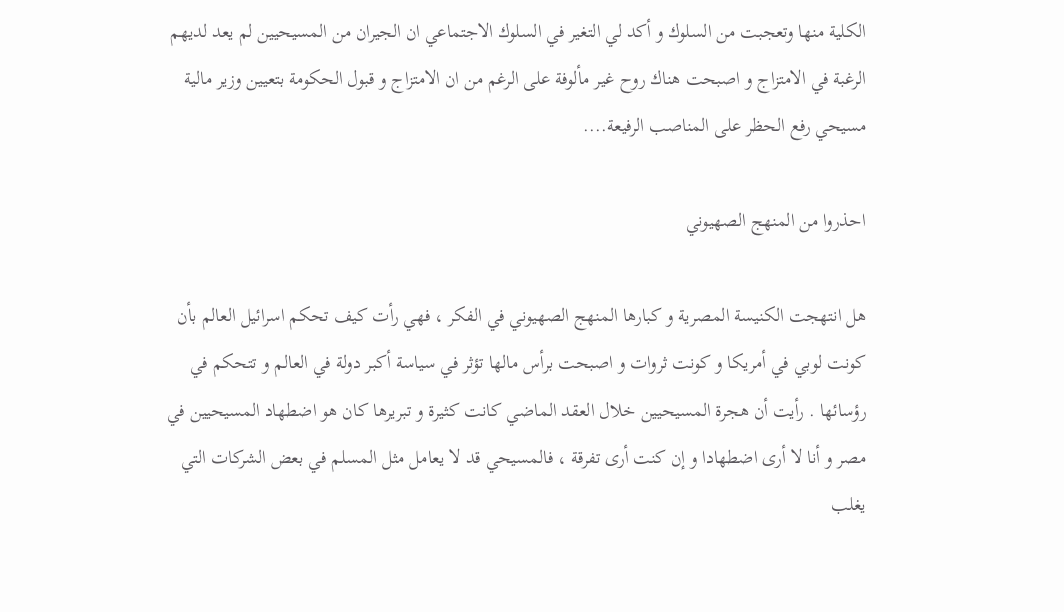الكلية منها وتعجبت من السلوك و أكد لي التغير في السلوك الاجتماعي ان الجيران من المسيحيين لم يعد لديهم الرغبة في الامتزاج و اصبحت هناك روح غير مألوفة على الرغم من ان الامتزاج و قبول الحكومة بتعيين وزير مالية مسيحي رفع الحظر على المناصب الرفيعة....

احذروا من المنهج الصهيوني

هل انتهجت الكنيسة المصرية و كبارها المنهج الصهيوني في الفكر ، فهي رأت كيف تحكم اسرائيل العالم بأن كونت لوبي في أمريكا و كونت ثروات و اصبحت برأس مالها تؤثر في سياسة أكبر دولة في العالم و تتحكم في رؤسائها . رأيت أن هجرة المسيحيين خلال العقد الماضي كانت كثيرة و تبريرها كان هو اضطهاد المسيحيين في مصر و أنا لا أرى اضطهادا و إن كنت أرى تفرقة ، فالمسيحي قد لا يعامل مثل المسلم في بعض الشركات التي يغلب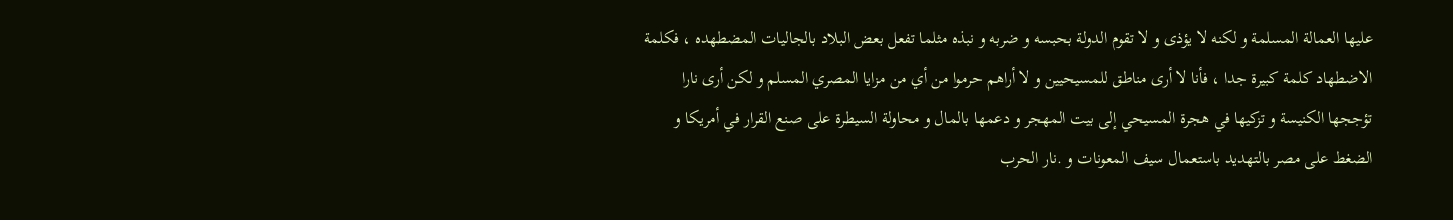عليها العمالة المسلمة و لكنه لا يؤذى و لا تقوم الدولة بحبسه و ضربه و نبذه مثلما تفعل بعض البلاد بالجاليات المضطهده ، فكلمة الاضطهاد كلمة كبيرة جدا ، فأنا لا أرى مناطق للمسيحيين و لا أراهم حرموا من أي من مزايا المصري المسلم و لكن أرى نارا تؤججها الكنيسة و تزكيها في هجرة المسيحي إلى بيت المهجر و دعمها بالمال و محاولة السيطرة على صنع القرار في أمريكا و الضغط على مصر بالتهديد باستعمال سيف المعونات و .نار الحرب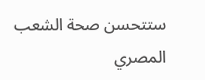ستتحسن صحة الشعب المصري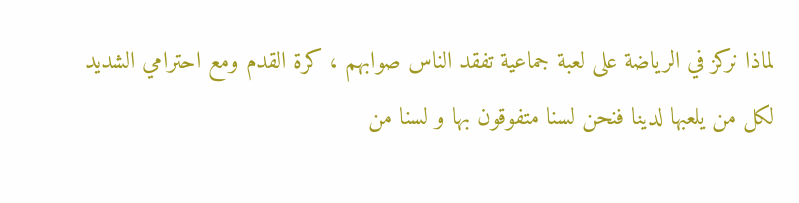لماذا نركز في الرياضة على لعبة جماعية تفقد الناس صوابهم ، كرة القدم ومع احترامي الشديد لكل من يلعبها لدينا فنحن لسنا متفوقون بها و لسنا من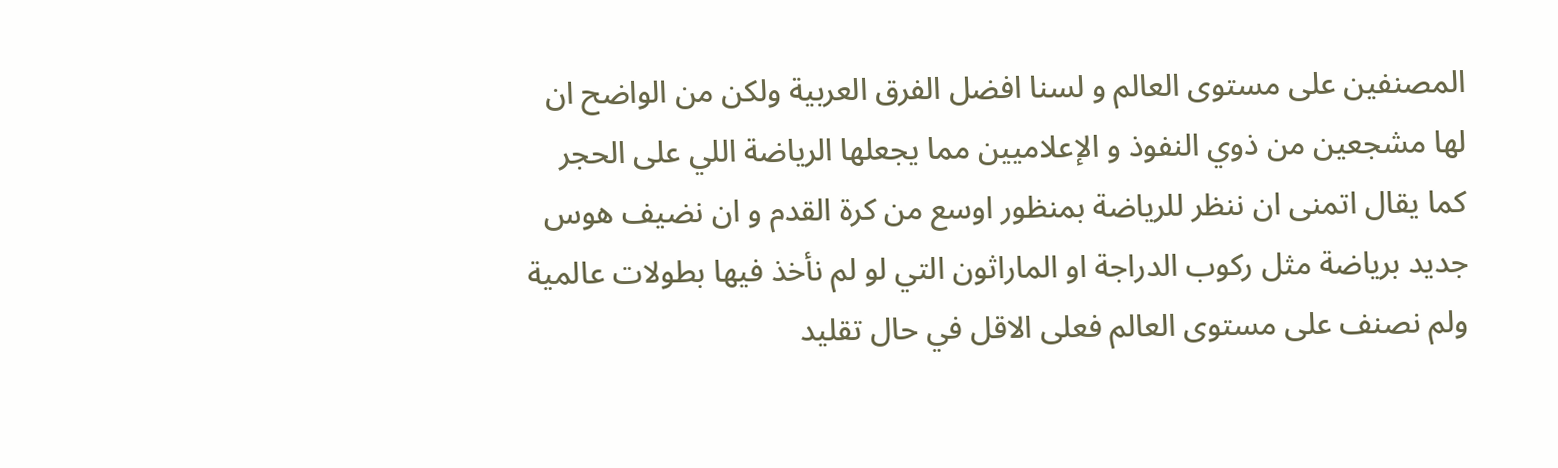المصنفين على مستوى العالم و لسنا افضل الفرق العربية ولكن من الواضح ان لها مشجعين من ذوي النفوذ و الإعلاميين مما يجعلها الرياضة اللي على الحجر كما يقال اتمنى ان ننظر للرياضة بمنظور اوسع من كرة القدم و ان نضيف هوس جديد برياضة مثل ركوب الدراجة او الماراثون التي لو لم نأخذ فيها بطولات عالمية ولم نصنف على مستوى العالم فعلى الاقل في حال تقليد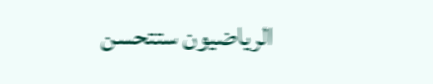الرياضيون ستتحسن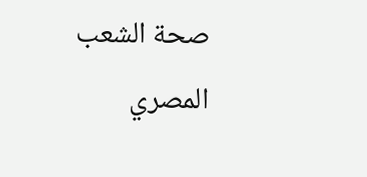صحة الشعب المصري